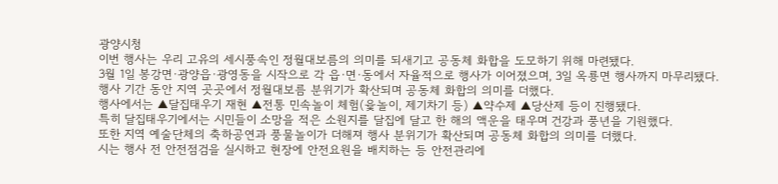광양시청
이번 행사는 우리 고유의 세시풍속인 정월대보름의 의미를 되새기고 공동체 화합을 도모하기 위해 마련됐다.
3월 1일 봉강면·광양읍·광영동을 시작으로 각 읍·면·동에서 자율적으로 행사가 이어졌으며, 3일 옥룡면 행사까지 마무리됐다.
행사 기간 동안 지역 곳곳에서 정월대보름 분위기가 확산되며 공동체 화합의 의미를 더했다.
행사에서는 ▲달집태우기 재현 ▲전통 민속놀이 체험(윷놀이, 제기차기 등) ▲약수제 ▲당산제 등이 진행됐다.
특히 달집태우기에서는 시민들이 소망을 적은 소원지를 달집에 달고 한 해의 액운을 태우며 건강과 풍년을 기원했다.
또한 지역 예술단체의 축하공연과 풍물놀이가 더해져 행사 분위기가 확산되며 공동체 화합의 의미를 더했다.
시는 행사 전 안전점검을 실시하고 현장에 안전요원을 배치하는 등 안전관리에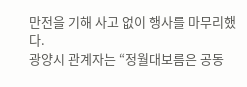만전을 기해 사고 없이 행사를 마무리했다.
광양시 관계자는 “정월대보름은 공동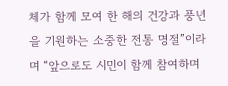체가 함께 모여 한 해의 건강과 풍년을 기원하는 소중한 전통 명절”이라며 “앞으로도 시민이 함께 참여하며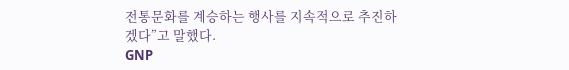전통문화를 계승하는 행사를 지속적으로 추진하겠다”고 말했다.
GNP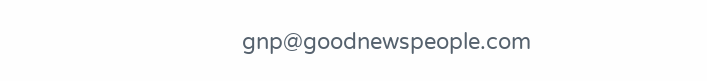gnp@goodnewspeople.com